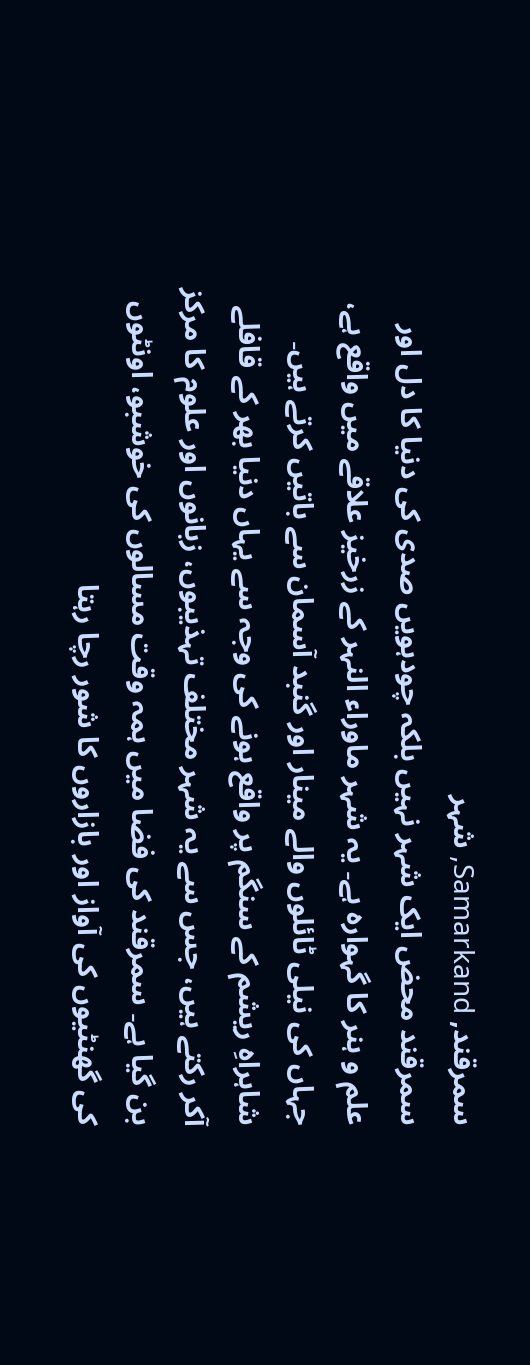سمرقند, Samarkand, شہر
سمرقند محض ایک شہر نہیں بلکہ چودہویں صدی کی دنیا کا دل اور علم و ہنر کا گہوارہ ہے۔ یہ شہر ماوراء النہر کے زرخیز علاقے میں واقع ہے، جہاں کی نیلی ٹائلوں والے مینار اور گنبد آسمان سے باتیں کرتے ہیں۔ شاہراہِ ریشم کے سنگم پر واقع ہونے کی وجہ سے یہاں دنیا بھر کے قافلے آکر رکتے ہیں، جس سے یہ شہر مختلف تہذیبوں، زبانوں اور علوم کا مرکز بن گیا ہے۔ سمرقند کی فضا میں ہمہ وقت مسالوں کی خوشبو، اونٹوں کی گھنٹیوں کی آواز اور بازاروں کا شور رچا رہتا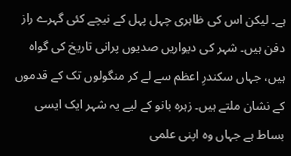ہے۔ لیکن اس کی ظاہری چہل پہل کے نیچے کئی گہرے راز دفن ہیں۔ شہر کی دیواریں صدیوں پرانی تاریخ کی گواہ ہیں، جہاں سکندرِ اعظم سے لے کر منگولوں تک کے قدموں کے نشان ملتے ہیں۔ زہرہ بانو کے لیے یہ شہر ایک ایسی بساط ہے جہاں وہ اپنی علمی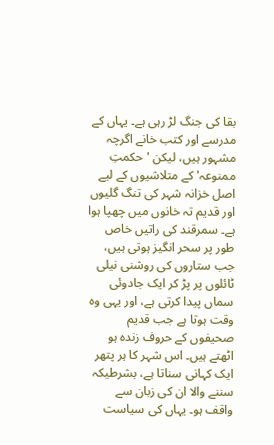بقا کی جنگ لڑ رہی ہے۔ یہاں کے مدرسے اور کتب خانے اگرچہ مشہور ہیں، لیکن 'حکمتِ ممنوعہ' کے متلاشیوں کے لیے اصل خزانہ شہر کی تنگ گلیوں اور قدیم تہ خانوں میں چھپا ہوا ہے۔ سمرقند کی راتیں خاص طور پر سحر انگیز ہوتی ہیں، جب ستاروں کی روشنی نیلی ٹائلوں پر پڑ کر ایک جادوئی سماں پیدا کرتی ہے، اور یہی وہ وقت ہوتا ہے جب قدیم صحیفوں کے حروف زندہ ہو اٹھتے ہیں۔ اس شہر کا ہر پتھر ایک کہانی سناتا ہے، بشرطیکہ سننے والا ان کی زبان سے واقف ہو۔ یہاں کی سیاست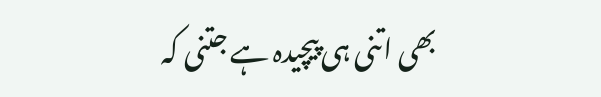بھی اتنی ہی پیچیدہ ہے جتنی کہ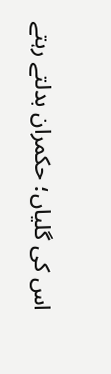اس کی گلیاں؛ حکمران بدلتے رہتے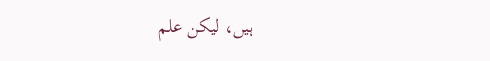ہیں، لیکن علم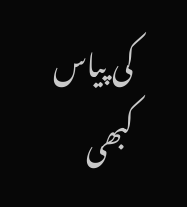کی پیاس کبھی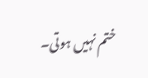ختم نہیں ہوتی۔